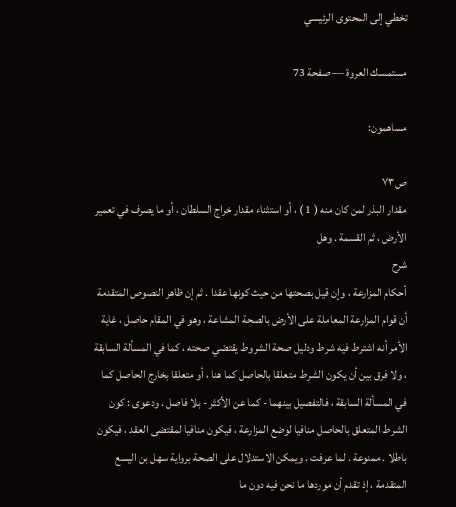تخطي إلى المحتوى الرئيسي

مستمسك العروة — صفحة 73

مساهمون:

ص٧٣
مقدار البذر لمن كان منه ( 1 ) ، أو استثناء مقدار خراج السلطان ، أو ما يصرف في تعمير الأرض ، ثم القسمة . وهل
شرح
أحكام المزارعة ، وإن قيل بصحتها من حيث كونها عقدا . ثم إن ظاهر النصوص المتقدمة أن قوام المزارعة المعاملة على الأرض بالصحة المشاعة ، وهو في المقام حاصل ، غاية الأمر أنه اشترط فيه شرط ودليل صحة الشروط يقتضي صحته ، كما في المسألة السابقة ، ولا فرق بين أن يكون الشرط متعلقا بالحاصل كما هنا ، أو متعلقا بخارج الحاصل كما في المسألة السابقة ، فالتفصيل بينهما - كما عن الأكثر - بلا فاصل . ودعوى : كون الشرط المتعلق بالحاصل منافيا لوضع المزارعة ، فيكون منافيا لمقتضى العقد ، فيكون باطلا . ممنوعة . لما عرفت . ويمكن الاستدلال على الصحة برواية سهل بن اليسع المتقدمة ، إذ تقدم أن موردها ما نحن فيه دون ما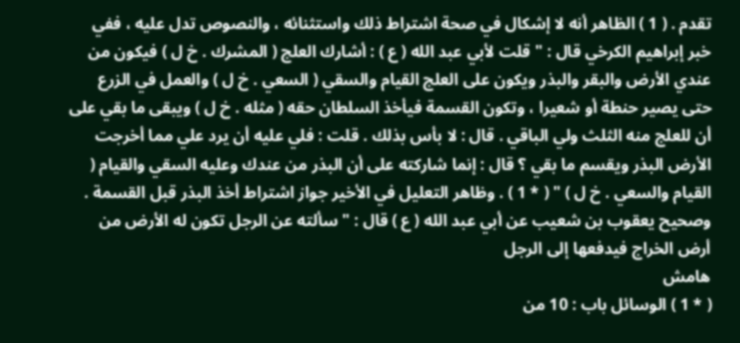تقدم . ( 1 ) الظاهر أنه لا إشكال في صحة اشتراط ذلك واستثنائه ، والنصوص تدل عليه ، ففي خبر إبراهيم الكرخي قال : " قلت لأبي عبد الله ( ع ) : أشارك العلج ( المشرك . خ ل ) فيكون من عندي الأرض والبقر والبذر ويكون على العلج القيام والسقي ( السعي . خ ل ) والعمل في الزرع حتى يصير حنطة أو شعيرا ، وتكون القسمة فيأخذ السلطان حقه ( مثله . خ ل ) ويبقى ما بقي على أن للعلج منه الثلث ولي الباقي . قال : لا بأس بذلك . قلت : فلي عليه أن يرد علي مما أخرجت الأرض البذر ويقسم ما بقي ؟ قال : إنما شاركته على أن البذر من عندك وعليه السقي والقيام ( القيام والسعي . خ ل ) " ( * 1 ) . وظاهر التعليل في الأخير جواز اشتراط أخذ البذر قبل القسمة . وصحيح يعقوب بن شعيب عن أبي عبد الله ( ع ) قال : " سألته عن الرجل تكون له الأرض من أرض الخراج فيدفعها إلى الرجل
هامش
( * 1 ) الوسائل باب : 10 من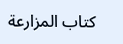كتاب المزارعة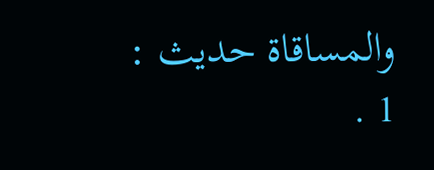والمساقاة حديث : 1 .